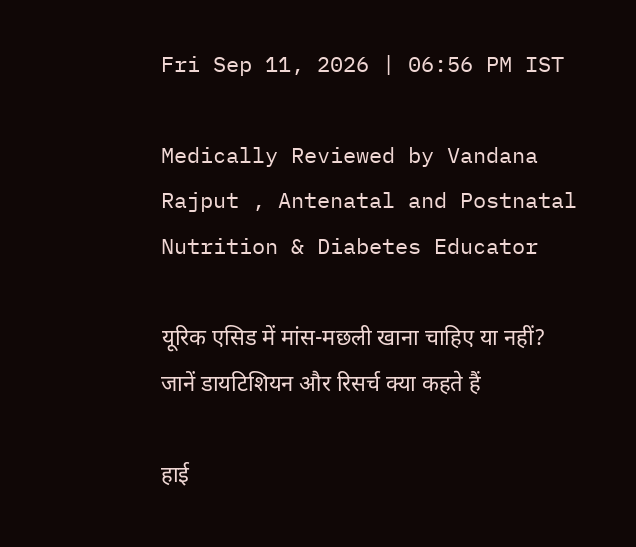Fri Sep 11, 2026 | 06:56 PM IST

Medically Reviewed by Vandana Rajput , Antenatal and Postnatal Nutrition & Diabetes Educator

यूरिक एसिड में मांस-मछली खाना चाहिए या नहीं? जानें डायटिशियन और रिसर्च क्या कहते हैं

हाई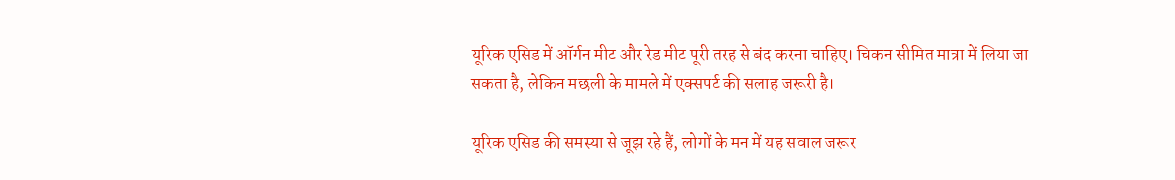यूरिक एसिड में ऑर्गन मीट और रेड मीट पूरी तरह से बंद करना चाहिए। चिकन सीमित मात्रा में लिया जा सकता है, लेकिन मछली के मामले में एक्सपर्ट की सलाह जरूरी है।

यूरिक एसिड की समस्या से जूझ रहे हैं, लोगों के मन में यह सवाल जरूर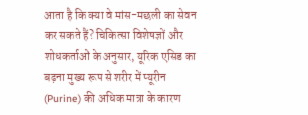आता है कि क्या वे मांस-मछली का सेवन कर सकते हैं? चिकित्सा विशेषज्ञों और शोधकर्ताओं के अनुसार, यूरिक एसिड का बढ़ना मुख्य रूप से शरीर में प्यूरीन (Purine) की अधिक मात्रा के कारण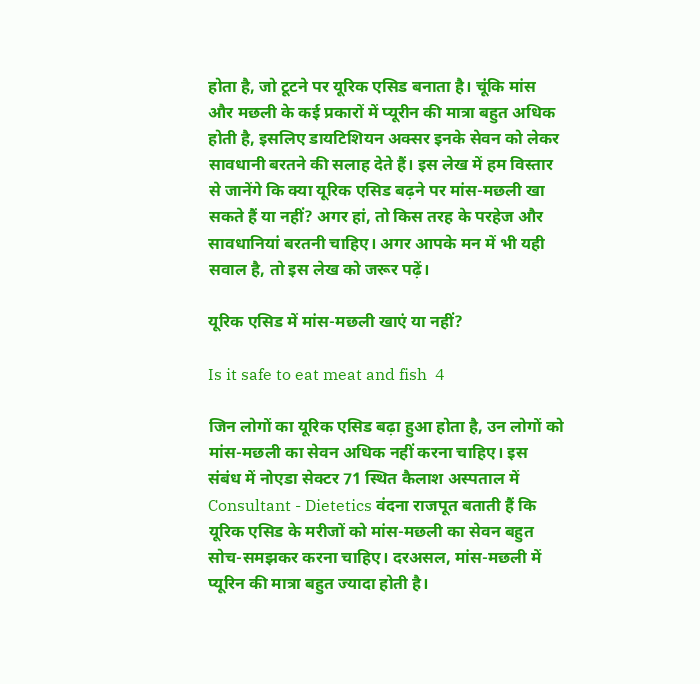होता है, जो टूटने पर यूरिक एसिड बनाता है। चूंकि मांस और मछली के कई प्रकारों में प्यूरीन की मात्रा बहुत अधिक होती है, इसलिए डायटिशियन अक्सर इनके सेवन को लेकर सावधानी बरतने की सलाह देते हैं। इस लेख में हम विस्तार से जानेंगे कि क्या यूरिक एसिड बढ़ने पर मांस-मछली खा सकते हैं या नहीं? अगर हां, तो किस तरह के परहेज और सावधानियां बरतनी चाहिए। अगर आपके मन में भी यही सवाल है, तो इस लेख को जरूर पढ़ें।

यूरिक एसिड में मांस-मछली खाएं या नहीं?

Is it safe to eat meat and fish  4

जिन लोगों का यूरिक एसिड बढ़ा हुआ होता है, उन लोगों को मांस-मछली का सेवन अधिक नहीं करना चाहिए। इस संबंध में नोएडा सेक्टर 71 स्थित कैलाश अस्पताल में Consultant - Dietetics वंदना राजपूत बताती हैं कि यूरिक एसिड के मरीजों को मांस-मछली का सेवन बहुत सोच-समझकर करना चाहिए। दरअसल, मांस-मछली में प्यूरिन की मात्रा बहुत ज्यादा होती है।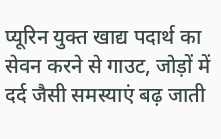प्यूरिन युक्त खाद्य पदार्थ का सेवन करने से गाउट, जोड़ों में दर्द जैसी समस्याएं बढ़ जाती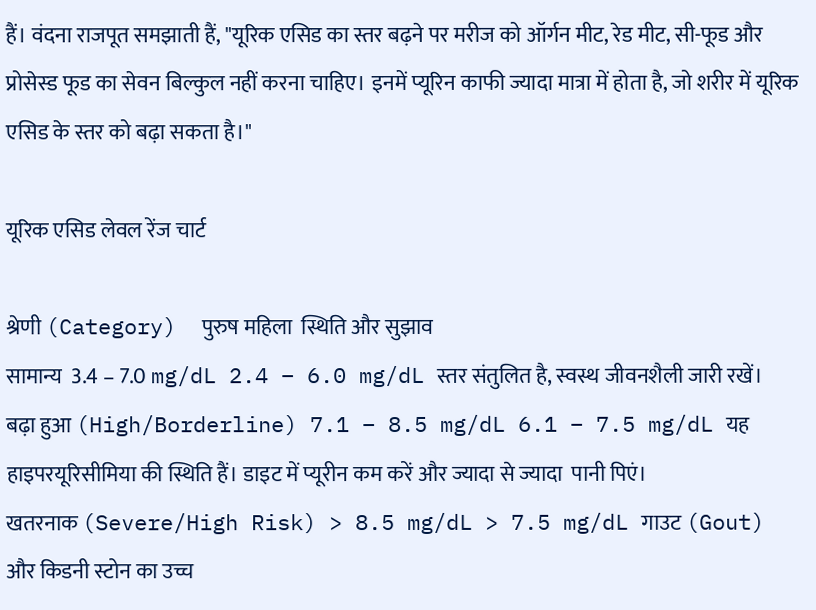हैं। वंदना राजपूत समझाती हैं, "यूरिक एसिड का स्तर बढ़ने पर मरीज को ऑर्गन मीट, रेड मीट, सी-फूड और प्रोसेस्ड फूड का सेवन बिल्कुल नहीं करना चाहिए। इनमें प्यूरिन काफी ज्यादा मात्रा में होता है, जो शरीर में यूरिक एसिड के स्तर को बढ़ा सकता है।"

यूरिक एसिड लेवल रेंज चार्ट

श्रेणी (Category)  पुरुष महिला  स्थिति और सुझाव
सामान्य  3.4 – 7.0 mg/dL 2.4 – 6.0 mg/dL स्तर संतुलित है, स्वस्थ जीवनशैली जारी रखें।
बढ़ा हुआ (High/Borderline) 7.1 – 8.5 mg/dL 6.1 – 7.5 mg/dL यह हाइपरयूरिसीमिया की स्थिति हैं। डाइट में प्यूरीन कम करें और ज्यादा से ज्यादा  पानी पिएं।
खतरनाक (Severe/High Risk) > 8.5 mg/dL > 7.5 mg/dL गाउट (Gout) और किडनी स्टोन का उच्च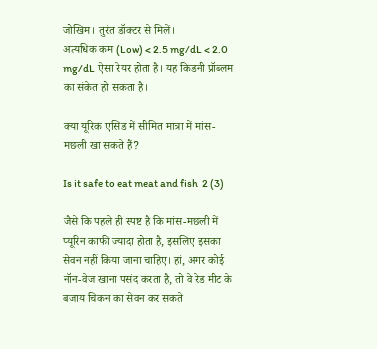जोखिम। तुरंत डॉक्टर से मिलें।
अत्यधिक कम (Low) < 2.5 mg/dL < 2.0 mg/dL ऐसा रेयर होता है। यह किडनी प्रॉब्लम का संकेत हो सकता है।

क्या यूरिक एसिड में सीमित मात्रा में मांस-मछली खा सकते हैं?

Is it safe to eat meat and fish  2 (3)

जैसे कि पहले ही स्पष्ट है कि मांस-मछली में प्यूरिन काफी ज्यादा होता है, इसलिए इसका सेवन नहीं किया जाना चाहिए। हां, अगर कोई नॉन-वेज खाना पसंद करता है, तो वे रेड मीट के बजाय चिकन का सेवन कर सकते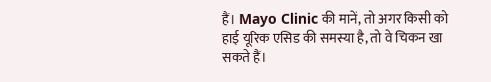हैं। Mayo Clinic की मानें, तो अगर किसी को हाई यूरिक एसिड की समस्या है, तो वे चिकन खा सकते हैं।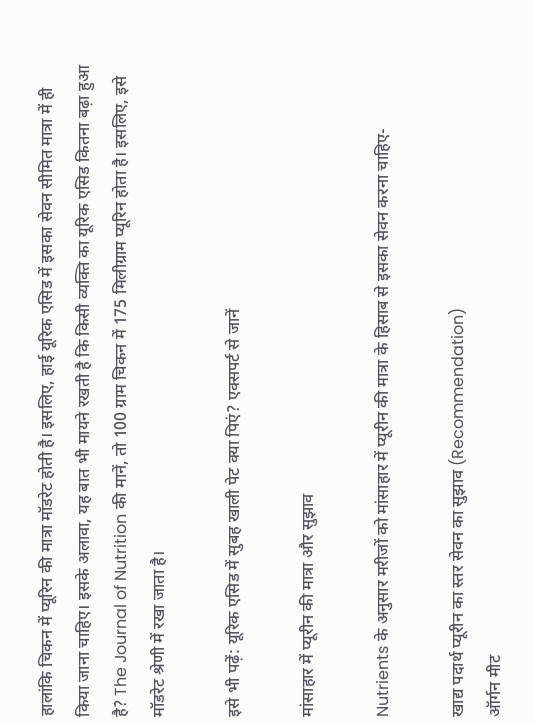हालांकि चिकन में प्यूरिन की मात्रा मॉडरेट होती है। इसलिए, हाई यूरिक एसिड में इसका सेवन सीमित मात्रा में ही किया जाना चाहिए। इसके अलावा, यह बात भी मायने रखती है कि किसी व्यक्ति का यूरिक एसिड कितना बढ़ा हुआ है? The Journal of Nutrition की मानें, तो 100 ग्राम चिकन में 175 मिलीग्राम प्यूरिन होता है। इसलिए, इसे मॉडरेट श्रेणी में रखा जाता है।

इसे भी पढ़ें: यूरिक एसिड में सुबह खाली पेट क्या पिएं? एक्सपर्ट से जानें

मांसाहार में प्यूरीन की मात्रा और सुझाव

Nutrients के अनुसार मरीजों को मांसाहार में प्यूरीन की मात्रा के हिसाब से इसका सेवन करना चाहिए-

खाद्य पदार्थ प्यूरीन का स्तर सेवन का सुझाव (Recommendation)
ऑर्गन मीट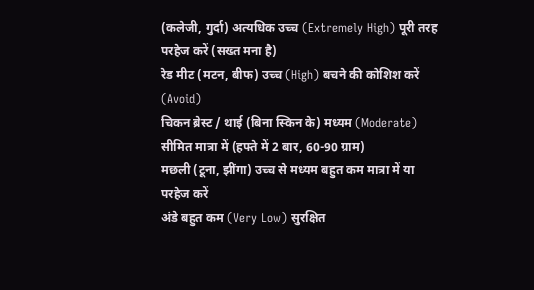(कलेजी, गुर्दा) अत्यधिक उच्च (Extremely High) पूरी तरह परहेज करें (सख्त मना है)
रेड मीट (मटन, बीफ) उच्च (High) बचने की कोशिश करें (Avoid)
चिकन ब्रेस्ट / थाई (बिना स्किन के) मध्यम (Moderate) सीमित मात्रा में (हफ्ते में 2 बार, 60-90 ग्राम)
मछली (टूना, झींगा) उच्च से मध्यम बहुत कम मात्रा में या परहेज करें
अंडे बहुत कम (Very Low) सुरक्षित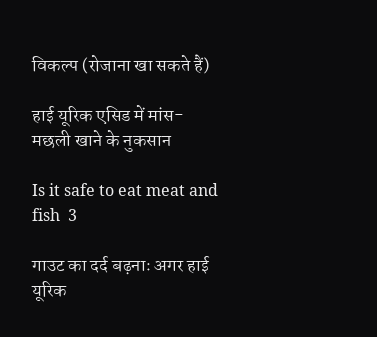विकल्प (रोजाना खा सकते हैं)

हाई यूरिक एसिड में मांस-मछली खाने के नुकसान

Is it safe to eat meat and fish  3

गाउट का दर्द बढ़नाः अगर हाई यूरिक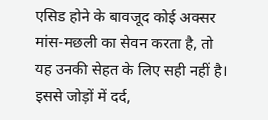एसिड होने के बावजूद कोई अक्सर मांस-मछली का सेवन करता है, तो यह उनकी सेहत के लिए सही नहीं है। इससे जोड़ों में दर्द,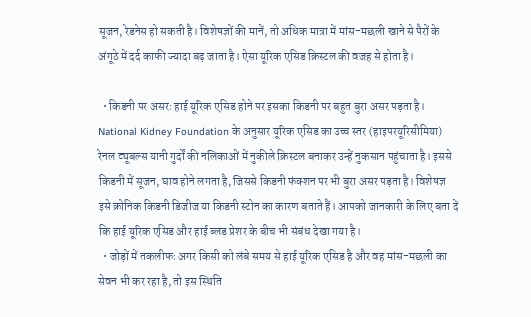सूजन, रेडनेस हो सकती है। विशेषज्ञों की मानें, तो अधिक मात्रा में मांस-मछली खाने से पैरों के अंगूठे में दर्द काफी ज्यादा बढ़ जाता है। ऐसा यूरिक एसिड क्रिस्टल की वजह से होता है।

  • किडनी पर असरः हाई यूरिक एसिड होने पर इसका किडनी पर बहुत बुरा असर पड़ता है। National Kidney Foundation के अनुसार यूरिक एसिड का उच्च स्तर (हाइपरयूरिसीमिया) रेनल ट्यूबल्स यानी गुर्दों की नलिकाओं में नुकीले क्रिस्टल बनाकर उन्हें नुकसान पहुंचाता है। इससे किडनी में सूजन, घाव होने लगता है, जिससे किडनी फंक्शन पर भी बुरा असर पड़ता है। विशेषज्ञ इसे क्रोनिक किडनी डिजीज या किडनी स्टोन का कारण बताते हैं। आपको जानकारी के लिए बता दें कि हाई यूरिक एसिड और हाई ब्लड प्रेशर के बीच भी संबंध देखा गया है।
  • जोड़ों में तकलीफः अगर किसी को लंबे समय से हाई यूरिक एसिड है और वह मांस-मछली का सेवन भी कर रहा है, तो इस स्थिति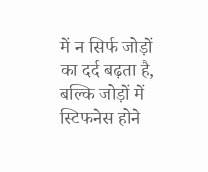में न सिर्फ जोड़ों का दर्द बढ़ता है, बल्कि जोड़ों में स्टिफनेस होने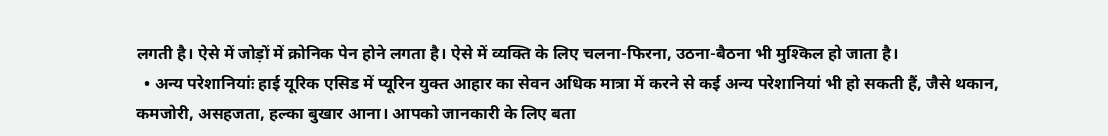लगती है। ऐसे में जोड़ों में क्रोनिक पेन होने लगता है। ऐसे में व्यक्ति के लिए चलना-फिरना, उठना-बैठना भी मुश्किल हो जाता है।
  • अन्य परेशानियांः हाई यूरिक एसिड में प्यूरिन युक्त आहार का सेवन अधिक मात्रा में करने से कई अन्य परेशानियां भी हो सकती हैं, जैसे थकान, कमजोरी, असहजता, हल्का बुखार आना। आपको जानकारी के लिए बता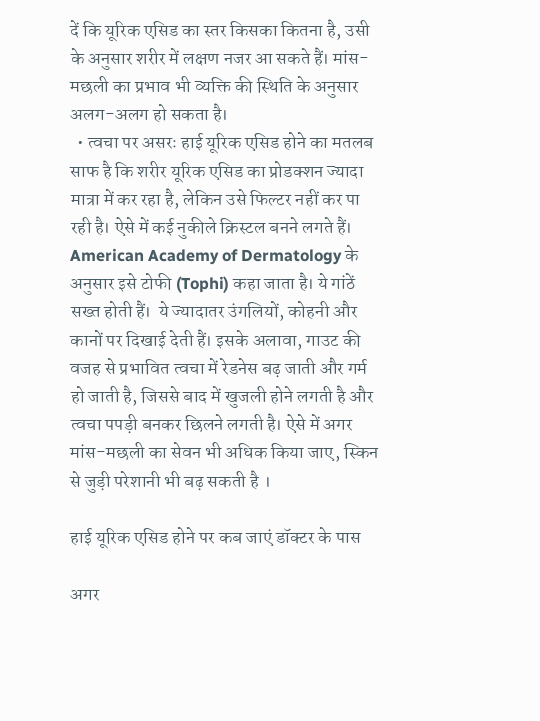दें कि यूरिक एसिड का स्तर किसका कितना है, उसी के अनुसार शरीर में लक्षण नजर आ सकते हैं। मांस-मछली का प्रभाव भी व्यक्ति की स्थिति के अनुसार अलग-अलग हो सकता है।
  • त्वचा पर असरः हाई यूरिक एसिड होने का मतलब साफ है कि शरीर यूरिक एसिड का प्रोडक्शन ज्यादा मात्रा में कर रहा है, लेकिन उसे फिल्टर नहीं कर पा रही है। ऐसे में कई नुकीले क्रिस्टल बनने लगते हैं। American Academy of Dermatology के अनुसार इसे टोफी (Tophi) कहा जाता है। ये गांठें सख्त होती हैं।  ये ज्यादातर उंगलियों, कोहनी और कानों पर दिखाई देती हैं। इसके अलावा, गाउट की वजह से प्रभावित त्वचा में रेडनेस बढ़ जाती और गर्म हो जाती है, जिससे बाद में खुजली होने लगती है और त्वचा पपड़ी बनकर छिलने लगती है। ऐसे में अगर मांस-मछली का सेवन भी अधिक किया जाए, स्किन से जुड़ी परेशानी भी बढ़ सकती है ।

हाई यूरिक एसिड होने पर कब जाएं डॉक्टर के पास

अगर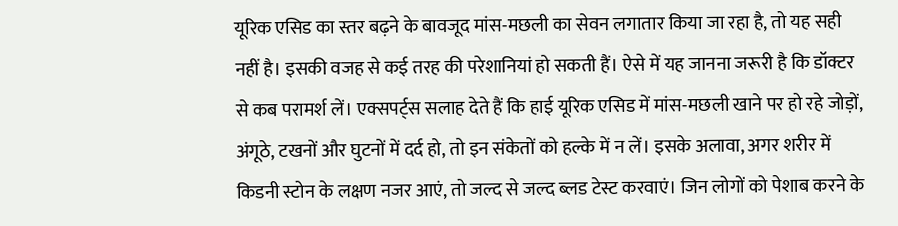यूरिक एसिड का स्तर बढ़ने के बावजूद मांस-मछली का सेवन लगातार किया जा रहा है, तो यह सही नहीं है। इसकी वजह से कई तरह की परेशानियां हो सकती हैं। ऐसे में यह जानना जरूरी है कि डॉक्टर से कब परामर्श लें। एक्सपर्ट्स सलाह देते हैं कि हाई यूरिक एसिड में मांस-मछली खाने पर हो रहे जोड़ों, अंगूठे, टखनों और घुटनों में दर्द हो, तो इन संकेतों को हल्के में न लें। इसके अलावा, अगर शरीर में किडनी स्टोन के लक्षण नजर आएं, तो जल्द से जल्द ब्लड टेस्ट करवाएं। जिन लोगों को पेशाब करने के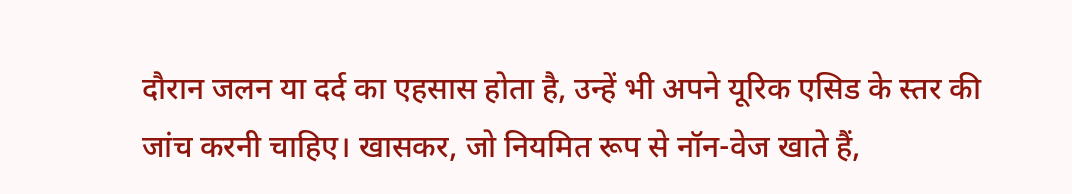दौरान जलन या दर्द का एहसास होता है, उन्हें भी अपने यूरिक एसिड के स्तर की जांच करनी चाहिए। खासकर, जो नियमित रूप से नॉन-वेज खाते हैं,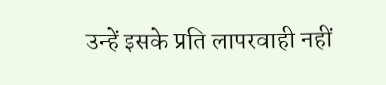उन्हें इसके प्रति लापरवाही नहीं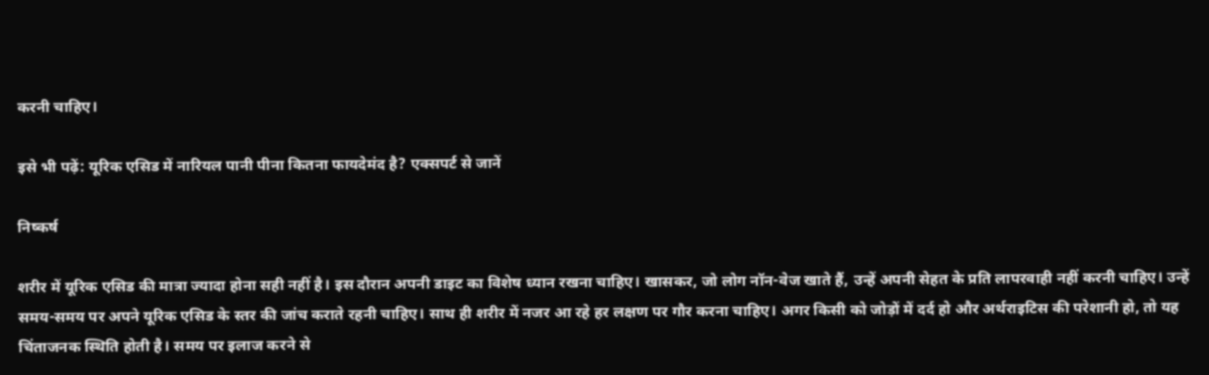करनी चाहिए।

इसे भी पढ़ें: यूरिक एसिड में नारियल पानी पीना कितना फायदेमंद है? एक्सपर्ट से जानें

निष्कर्ष

शरीर में यूरिक एसिड की मात्रा ज्यादा होना सही नहीं है। इस दौरान अपनी डाइट का विशेष ध्यान रखना चाहिए। खासकर, जो लोग नॉन-वेज खाते हैं, उन्हें अपनी सेहत के प्रति लापरवाही नहीं करनी चाहिए। उन्हें समय-समय पर अपने यूरिक एसिड के स्तर की जांच कराते रहनी चाहिए। साथ ही शरीर में नजर आ रहे हर लक्षण पर गौर करना चाहिए। अगर किसी को जोड़ों में दर्द हो और अर्थराइटिस की परेशानी हो, तो यह चिंताजनक स्थिति होती है। समय पर इलाज करने से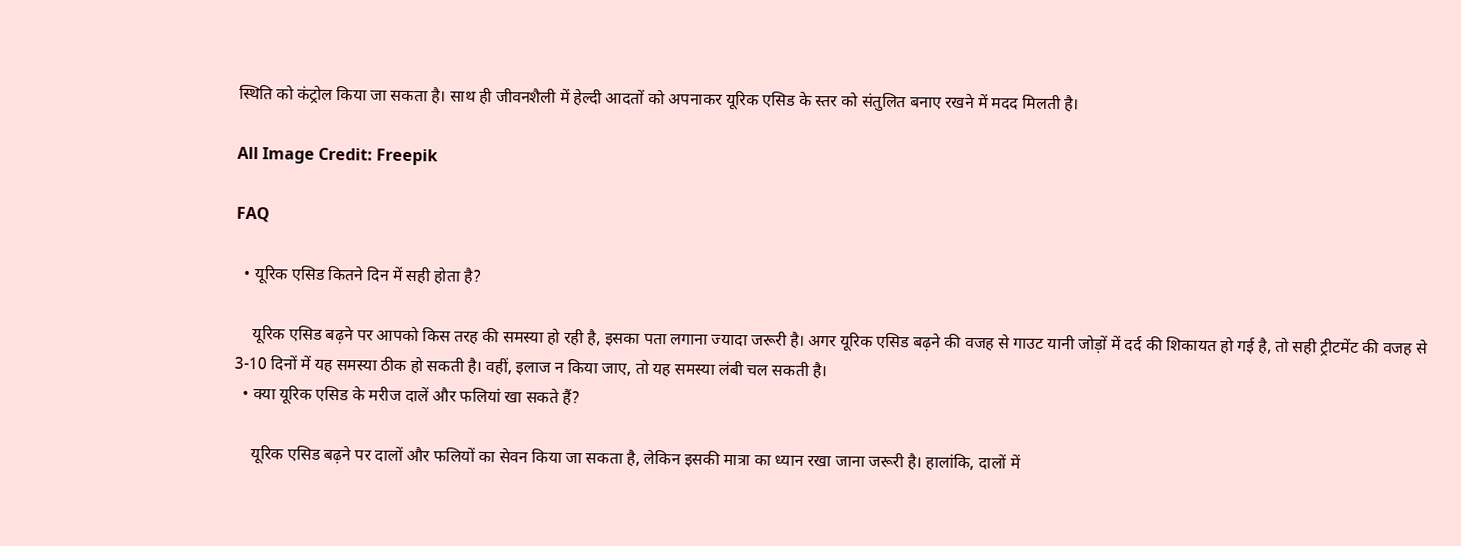स्थिति को कंट्रोल किया जा सकता है। साथ ही जीवनशैली में हेल्दी आदतों को अपनाकर यूरिक एसिड के स्तर को संतुलित बनाए रखने में मदद मिलती है।

All Image Credit: Freepik

FAQ

  • यूरिक एसिड कितने दिन में सही होता है?

    यूरिक एसिड बढ़ने पर आपको किस तरह की समस्या हो रही है, इसका पता लगाना ज्यादा जरूरी है। अगर यूरिक एसिड बढ़ने की वजह से गाउट यानी जोड़ों में दर्द की शिकायत हो गई है, तो सही ट्रीटमेंट की वजह से 3-10 दिनों में यह समस्या ठीक हो सकती है। वहीं, इलाज न किया जाए, तो यह समस्या लंबी चल सकती है।
  • क्या यूरिक एसिड के मरीज दालें और फलियां खा सकते हैं?

    यूरिक एसिड बढ़ने पर दालों और फलियों का सेवन किया जा सकता है, लेकिन इसकी मात्रा का ध्यान रखा जाना जरूरी है। हालांकि, दालों में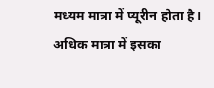मध्यम मात्रा में प्यूरीन होता है। अधिक मात्रा में इसका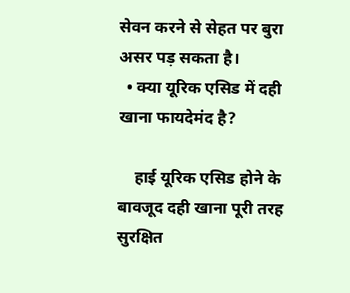सेवन करने से सेहत पर बुरा असर पड़ सकता है।
  • क्या यूरिक एसिड में दही खाना फायदेमंद है?

    हाई यूरिक एसिड होने के बावजूद दही खाना पूरी तरह सुरक्षित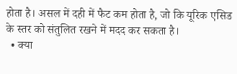होता है। असल में दही में फैट कम होता है, जो कि यूरिक एसिड के स्तर को संतुलित रखने में मदद कर सकता है।
  • क्या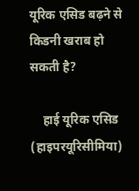यूरिक एसिड बढ़ने से किडनी खराब हो सकती है?

    हाई यूरिक एसिड (हाइपरयूरिसीमिया)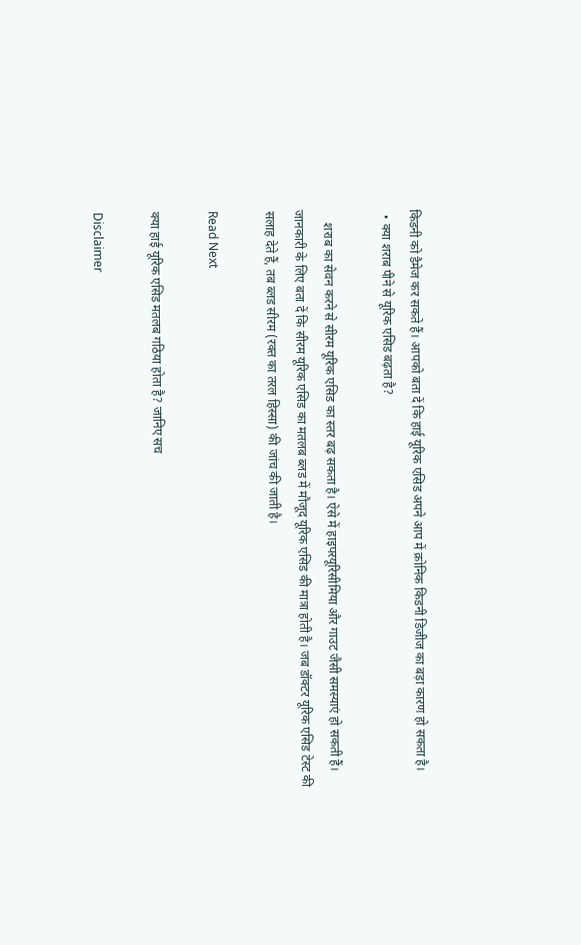किडनी को डैमेज कर सकते हैं। आपको बता दें कि हाई यूरिक एसिड अपने आप में क्रोनिक किडनी डिजीज का बड़ा कारण हो सकता है।
  • क्या शराब पीने से यूरिक एसिड बढ़ता है?

    शराब का सेवन करने से सीरम यूरिक एसिड का स्तर बढ़ सकता है। ऐसे में हाइपरयूरिसीमिया और गाउट जैसी समस्याएं हो सकती हैं। जानकारी के लिए बता दें कि सीरम यूरिक एसिड का मतलब ब्लड में मौजूद यूरिक एसिड की मात्रा होती है। जब डॉक्टर यूरिक एसिड टेस्ट की सलाह देते हैं, तब ब्लड सीरम (रक्त का तरल हिस्सा) की जांच की जाती है।

Read Next

क्या हाई यूरिक एसिड मतलब गठिया होता है? जानिए सच

Disclaimer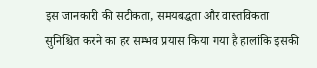इस जानकारी की सटीकता, समयबद्धता और वास्तविकता सुनिश्चित करने का हर सम्भव प्रयास किया गया है हालांकि इसकी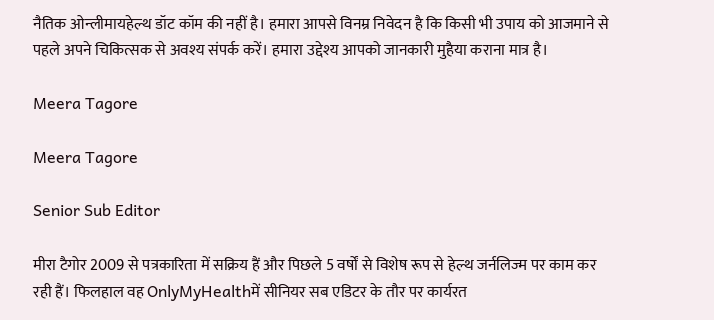नैतिक ओन्लीमायहेल्थ डॉट कॉम की नहीं है। हमारा आपसे विनम्र निवेदन है कि किसी भी उपाय को आजमाने से पहले अपने चिकित्सक से अवश्य संपर्क करें। हमारा उद्देश्य आपको जानकारी मुहैया कराना मात्र है।

Meera Tagore

Meera Tagore

Senior Sub Editor

मीरा टैगोर 2009 से पत्रकारिता में सक्रिय हैं और पिछले 5 वर्षों से विशेष रूप से हेल्थ जर्नलिज्म पर काम कर रही हैं। फिलहाल वह OnlyMyHealthमें सीनियर सब एडिटर के तौर पर कार्यरत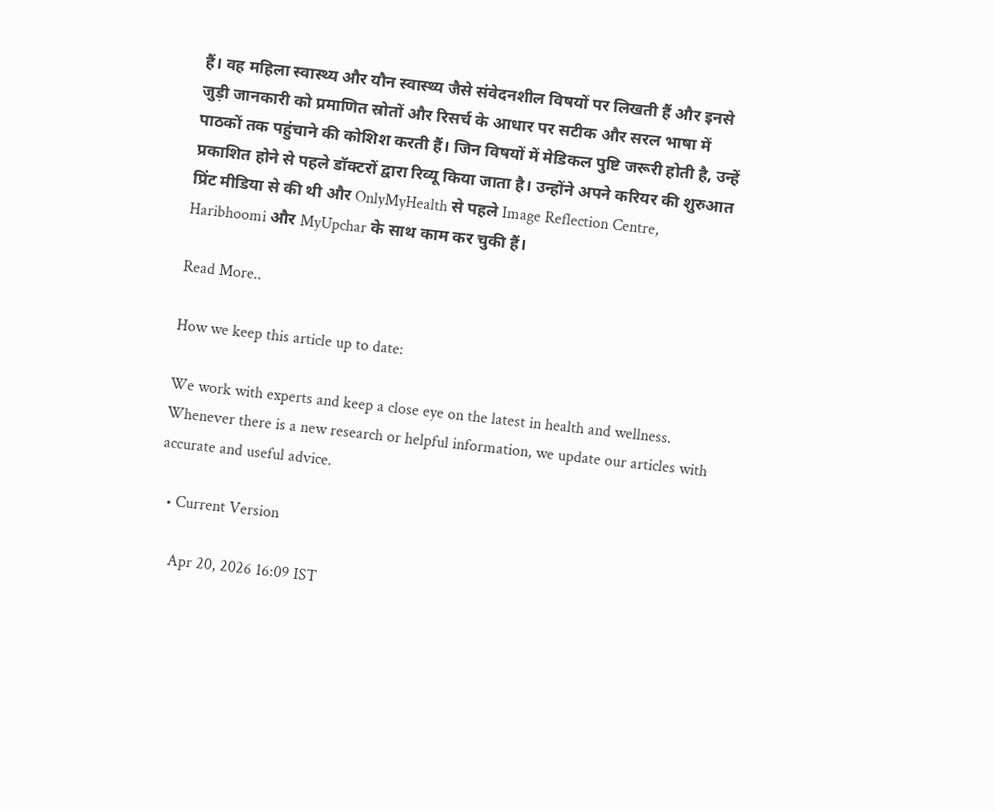हैं। वह महिला स्वास्थ्य और यौन स्वास्थ्य जैसे संवेदनशील विषयों पर लिखती हैं और इनसे जुड़ी जानकारी को प्रमाणित स्रोतों और रिसर्च के आधार पर सटीक और सरल भाषा में पाठकों तक पहुंचाने की कोशिश करती हैं। जिन विषयों में मेडिकल पुष्टि जरूरी होती है, उन्हें प्रकाशित होने से पहले डॉक्टरों द्वारा रिव्यू किया जाता है। उन्होंने अपने करियर की शुरुआत प्रिंट मीडिया से की थी और OnlyMyHealth से पहले Image Reflection Centre, Haribhoomi और MyUpchar के साथ काम कर चुकी हैं।

Read More..

How we keep this article up to date:

We work with experts and keep a close eye on the latest in health and wellness. Whenever there is a new research or helpful information, we update our articles with accurate and useful advice.

  • Current Version

    Apr 20, 2026 16:09 IST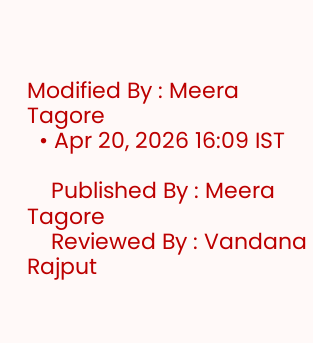Modified By : Meera Tagore
  • Apr 20, 2026 16:09 IST

    Published By : Meera Tagore
    Reviewed By : Vandana Rajput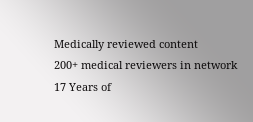Medically reviewed content
200+ medical reviewers in network
17 Years of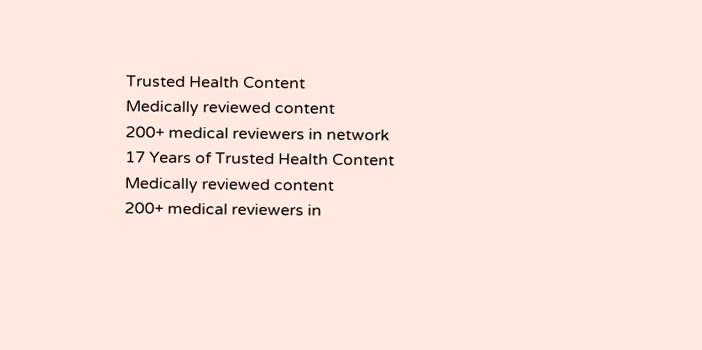Trusted Health Content
Medically reviewed content
200+ medical reviewers in network
17 Years of Trusted Health Content
Medically reviewed content
200+ medical reviewers in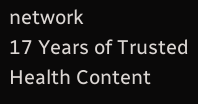network
17 Years of Trusted Health Content